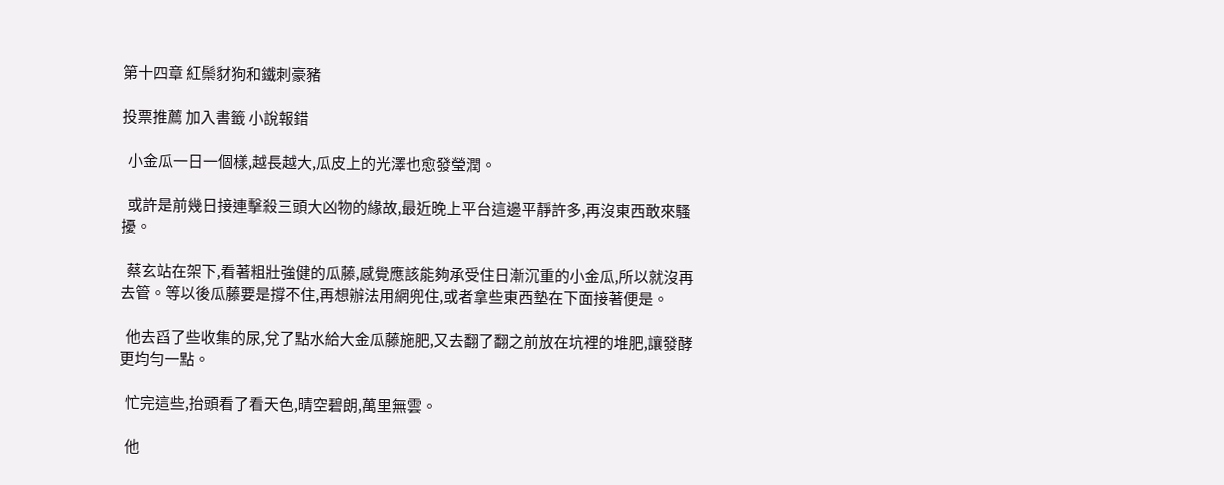第十四章 紅鬃豺狗和鐵刺豪豬

投票推薦 加入書籤 小說報錯

  小金瓜一日一個樣,越長越大,瓜皮上的光澤也愈發瑩潤。

  或許是前幾日接連擊殺三頭大凶物的緣故,最近晚上平台這邊平靜許多,再沒東西敢來騷擾。

  蔡玄站在架下,看著粗壯強健的瓜藤,感覺應該能夠承受住日漸沉重的小金瓜,所以就沒再去管。等以後瓜藤要是撐不住,再想辦法用網兜住,或者拿些東西墊在下面接著便是。

  他去舀了些收集的尿,兌了點水給大金瓜藤施肥,又去翻了翻之前放在坑裡的堆肥,讓發酵更均勻一點。

  忙完這些,抬頭看了看天色,晴空碧朗,萬里無雲。

  他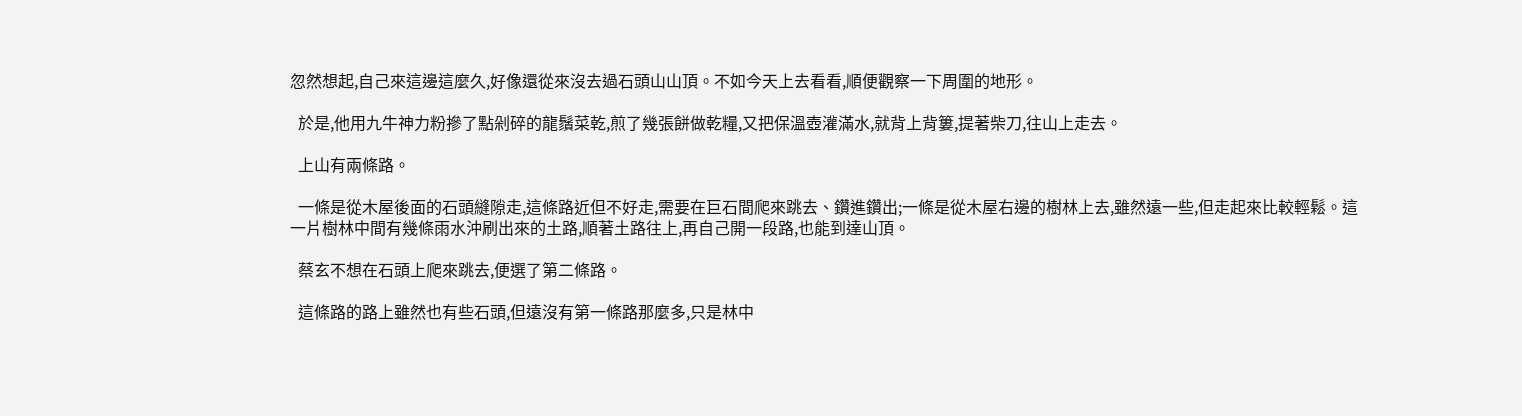忽然想起,自己來這邊這麼久,好像還從來沒去過石頭山山頂。不如今天上去看看,順便觀察一下周圍的地形。

  於是,他用九牛神力粉摻了點剁碎的龍鬚菜乾,煎了幾張餅做乾糧,又把保溫壺灌滿水,就背上背簍,提著柴刀,往山上走去。

  上山有兩條路。

  一條是從木屋後面的石頭縫隙走,這條路近但不好走,需要在巨石間爬來跳去、鑽進鑽出;一條是從木屋右邊的樹林上去,雖然遠一些,但走起來比較輕鬆。這一片樹林中間有幾條雨水沖刷出來的土路,順著土路往上,再自己開一段路,也能到達山頂。

  蔡玄不想在石頭上爬來跳去,便選了第二條路。

  這條路的路上雖然也有些石頭,但遠沒有第一條路那麼多,只是林中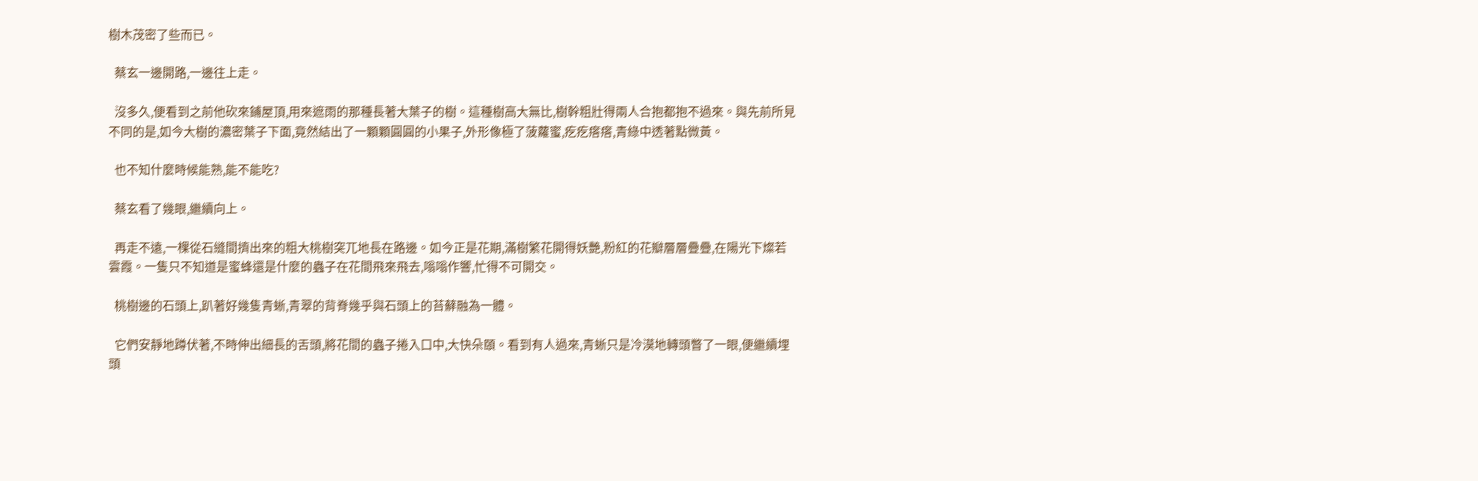樹木茂密了些而已。

  蔡玄一邊開路,一邊往上走。

  沒多久,便看到之前他砍來鋪屋頂,用來遮雨的那種長著大葉子的樹。這種樹高大無比,樹幹粗壯得兩人合抱都抱不過來。與先前所見不同的是,如今大樹的濃密葉子下面,竟然結出了一顆顆圓圓的小果子,外形像極了菠蘿蜜,疙疙瘩瘩,青綠中透著點微黃。

  也不知什麼時候能熟,能不能吃?

  蔡玄看了幾眼,繼續向上。

  再走不遠,一棵從石縫間擠出來的粗大桃樹突兀地長在路邊。如今正是花期,滿樹繁花開得妖艷,粉紅的花瓣層層疊疊,在陽光下燦若雲霞。一隻只不知道是蜜蜂還是什麼的蟲子在花間飛來飛去,嗡嗡作響,忙得不可開交。

  桃樹邊的石頭上,趴著好幾隻青蜥,青翠的背脊幾乎與石頭上的苔蘚融為一體。

  它們安靜地蹲伏著,不時伸出細長的舌頭,將花間的蟲子捲入口中,大快朵頤。看到有人過來,青蜥只是冷漠地轉頭瞥了一眼,便繼續埋頭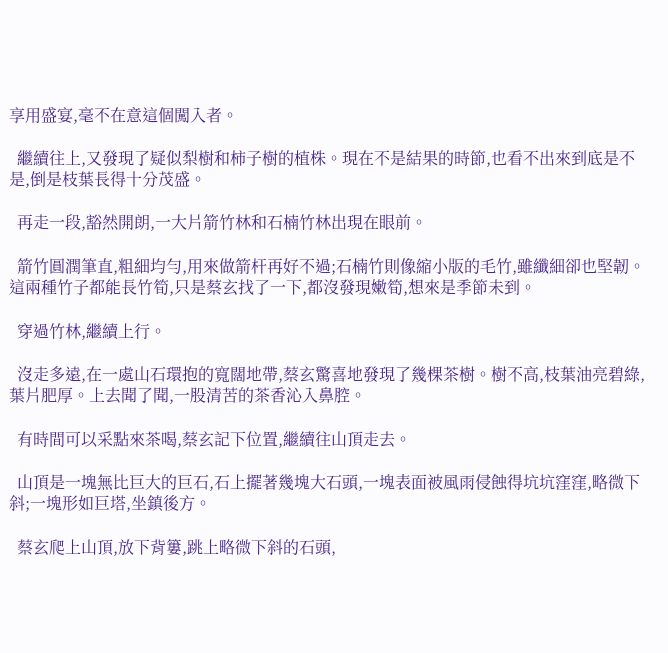享用盛宴,毫不在意這個闖入者。

  繼續往上,又發現了疑似梨樹和柿子樹的植株。現在不是結果的時節,也看不出來到底是不是,倒是枝葉長得十分茂盛。

  再走一段,豁然開朗,一大片箭竹林和石楠竹林出現在眼前。

  箭竹圓潤筆直,粗細均勻,用來做箭杆再好不過;石楠竹則像縮小版的毛竹,雖纖細卻也堅韌。這兩種竹子都能長竹筍,只是蔡玄找了一下,都沒發現嫩筍,想來是季節未到。

  穿過竹林,繼續上行。

  沒走多遠,在一處山石環抱的寬闊地帶,蔡玄驚喜地發現了幾棵茶樹。樹不高,枝葉油亮碧綠,葉片肥厚。上去聞了聞,一股清苦的茶香沁入鼻腔。

  有時間可以采點來茶喝,蔡玄記下位置,繼續往山頂走去。

  山頂是一塊無比巨大的巨石,石上擺著幾塊大石頭,一塊表面被風雨侵蝕得坑坑窪窪,略微下斜;一塊形如巨塔,坐鎮後方。

  蔡玄爬上山頂,放下背簍,跳上略微下斜的石頭,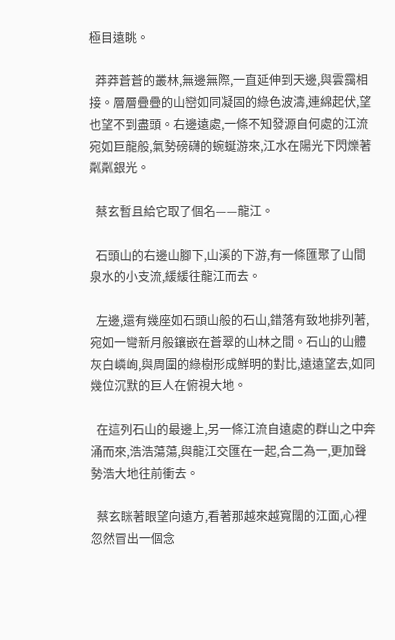極目遠眺。

  莽莽蒼蒼的叢林,無邊無際,一直延伸到天邊,與雲靄相接。層層疊疊的山巒如同凝固的綠色波濤,連綿起伏,望也望不到盡頭。右邊遠處,一條不知發源自何處的江流宛如巨龍般,氣勢磅礴的蜿蜒游來,江水在陽光下閃爍著粼粼銀光。

  蔡玄暫且給它取了個名——龍江。

  石頭山的右邊山腳下,山溪的下游,有一條匯聚了山間泉水的小支流,緩緩往龍江而去。

  左邊,還有幾座如石頭山般的石山,錯落有致地排列著,宛如一彎新月般鑲嵌在蒼翠的山林之間。石山的山體灰白嶙峋,與周圍的綠樹形成鮮明的對比,遠遠望去,如同幾位沉默的巨人在俯視大地。

  在這列石山的最邊上,另一條江流自遠處的群山之中奔涌而來,浩浩蕩蕩,與龍江交匯在一起,合二為一,更加聲勢浩大地往前衝去。

  蔡玄眯著眼望向遠方,看著那越來越寬闊的江面,心裡忽然冒出一個念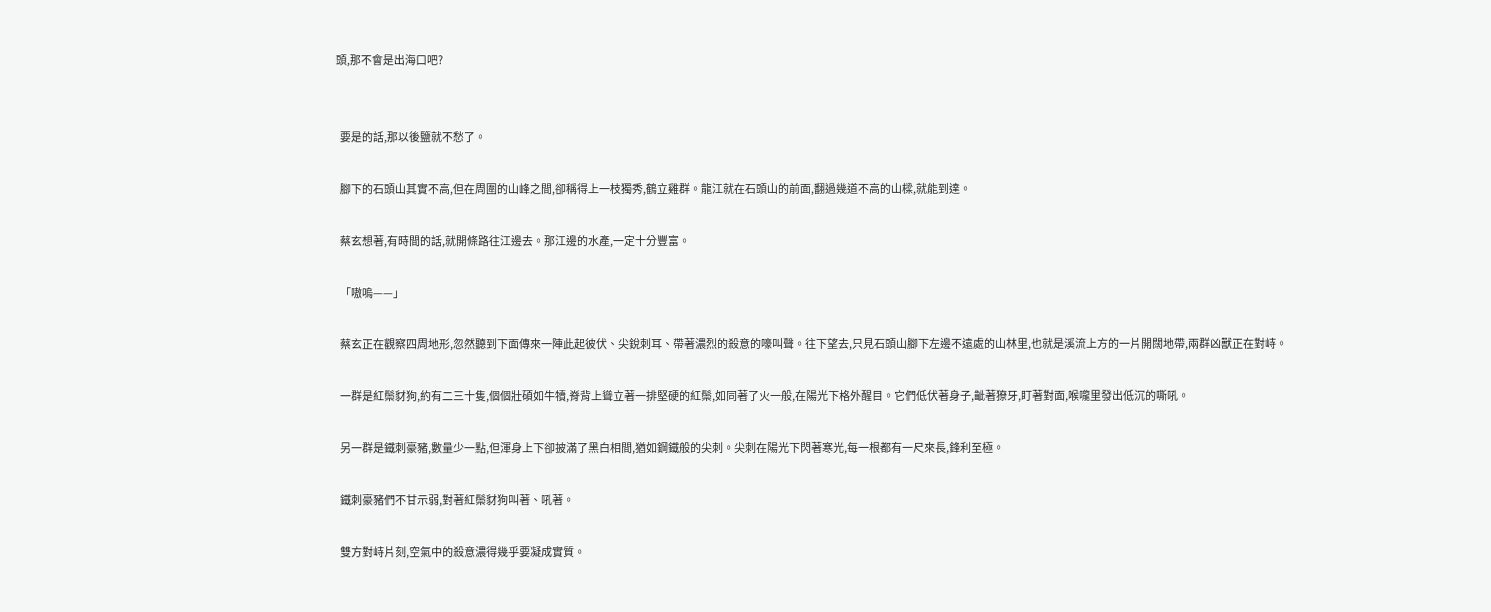頭,那不會是出海口吧?


  要是的話,那以後鹽就不愁了。

  腳下的石頭山其實不高,但在周圍的山峰之間,卻稱得上一枝獨秀,鶴立雞群。龍江就在石頭山的前面,翻過幾道不高的山樑,就能到達。

  蔡玄想著,有時間的話,就開條路往江邊去。那江邊的水產,一定十分豐富。

  「嗷嗚——」

  蔡玄正在觀察四周地形,忽然聽到下面傳來一陣此起彼伏、尖銳刺耳、帶著濃烈的殺意的嚎叫聲。往下望去,只見石頭山腳下左邊不遠處的山林里,也就是溪流上方的一片開闊地帶,兩群凶獸正在對峙。

  一群是紅鬃豺狗,約有二三十隻,個個壯碩如牛犢,脊背上聳立著一排堅硬的紅鬃,如同著了火一般,在陽光下格外醒目。它們低伏著身子,齜著獠牙,盯著對面,喉嚨里發出低沉的嘶吼。

  另一群是鐵刺豪豬,數量少一點,但渾身上下卻披滿了黑白相間,猶如鋼鐵般的尖刺。尖刺在陽光下閃著寒光,每一根都有一尺來長,鋒利至極。

  鐵刺豪豬們不甘示弱,對著紅鬃豺狗叫著、吼著。

  雙方對峙片刻,空氣中的殺意濃得幾乎要凝成實質。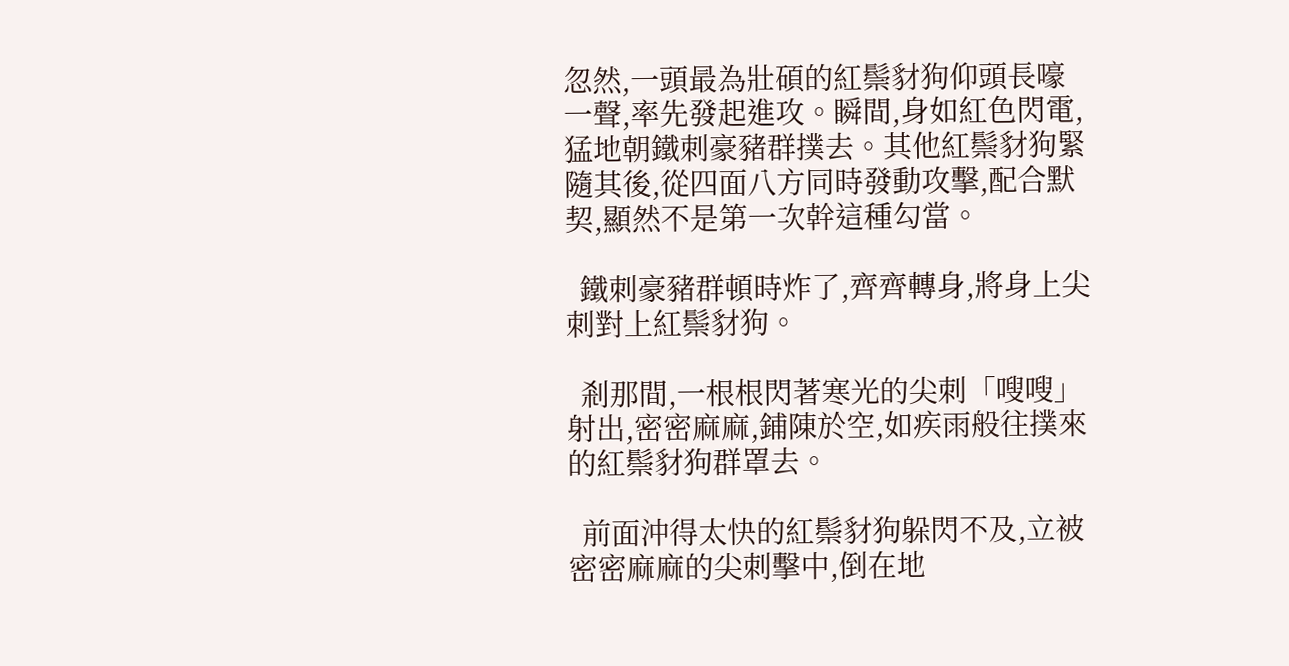忽然,一頭最為壯碩的紅鬃豺狗仰頭長嚎一聲,率先發起進攻。瞬間,身如紅色閃電,猛地朝鐵刺豪豬群撲去。其他紅鬃豺狗緊隨其後,從四面八方同時發動攻擊,配合默契,顯然不是第一次幹這種勾當。

  鐵刺豪豬群頓時炸了,齊齊轉身,將身上尖刺對上紅鬃豺狗。

  剎那間,一根根閃著寒光的尖刺「嗖嗖」射出,密密麻麻,鋪陳於空,如疾雨般往撲來的紅鬃豺狗群罩去。

  前面沖得太快的紅鬃豺狗躲閃不及,立被密密麻麻的尖刺擊中,倒在地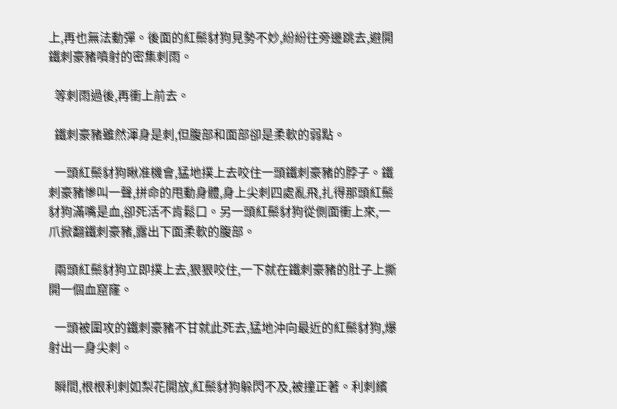上,再也無法動彈。後面的紅鬃豺狗見勢不妙,紛紛往旁邊跳去,避開鐵刺豪豬噴射的密集刺雨。

  等刺雨過後,再衝上前去。

  鐵刺豪豬雖然渾身是刺,但腹部和面部卻是柔軟的弱點。

  一頭紅鬃豺狗瞅准機會,猛地撲上去咬住一頭鐵刺豪豬的脖子。鐵刺豪豬慘叫一聲,拼命的甩動身體,身上尖刺四處亂飛,扎得那頭紅鬃豺狗滿嘴是血,卻死活不肯鬆口。另一頭紅鬃豺狗從側面衝上來,一爪掀翻鐵刺豪豬,露出下面柔軟的腹部。

  兩頭紅鬃豺狗立即撲上去,狠狠咬住,一下就在鐵刺豪豬的肚子上撕開一個血窟窿。

  一頭被圍攻的鐵刺豪豬不甘就此死去,猛地沖向最近的紅鬃豺狗,爆射出一身尖刺。

  瞬間,根根利刺如梨花開放,紅鬃豺狗躲閃不及,被撞正著。利刺繽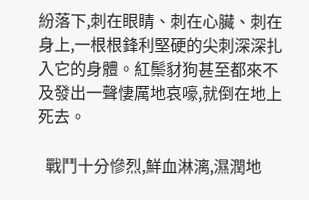紛落下,刺在眼睛、刺在心臟、刺在身上,一根根鋒利堅硬的尖刺深深扎入它的身體。紅鬃豺狗甚至都來不及發出一聲悽厲地哀嚎,就倒在地上死去。

  戰鬥十分慘烈,鮮血淋漓,濕潤地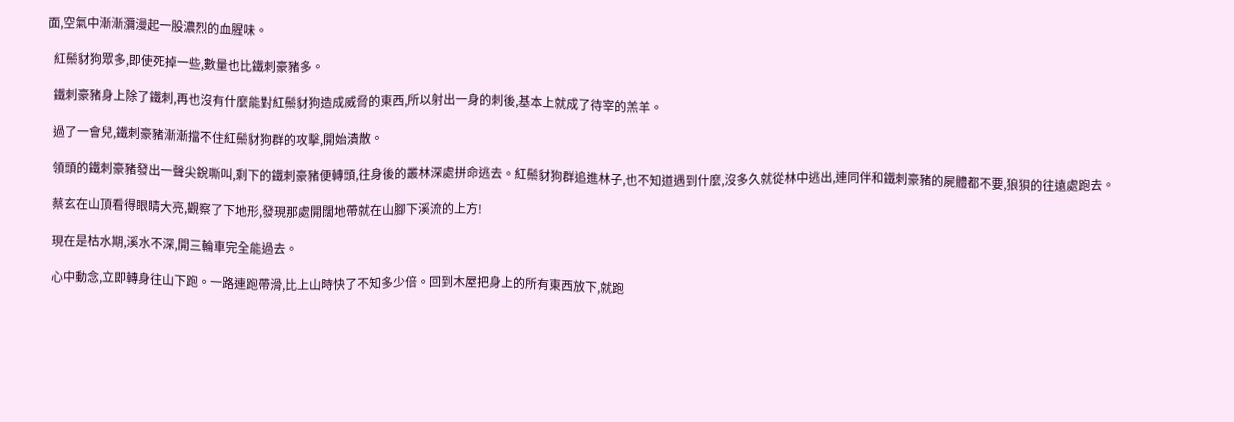面,空氣中漸漸瀰漫起一股濃烈的血腥味。

  紅鬃豺狗眾多,即使死掉一些,數量也比鐵刺豪豬多。

  鐵刺豪豬身上除了鐵刺,再也沒有什麼能對紅鬃豺狗造成威脅的東西,所以射出一身的刺後,基本上就成了待宰的羔羊。

  過了一會兒,鐵刺豪豬漸漸擋不住紅鬃豺狗群的攻擊,開始潰散。

  領頭的鐵刺豪豬發出一聲尖銳嘶叫,剩下的鐵刺豪豬便轉頭,往身後的叢林深處拼命逃去。紅鬃豺狗群追進林子,也不知道遇到什麼,沒多久就從林中逃出,連同伴和鐵刺豪豬的屍體都不要,狼狽的往遠處跑去。

  蔡玄在山頂看得眼睛大亮,觀察了下地形,發現那處開闊地帶就在山腳下溪流的上方!

  現在是枯水期,溪水不深,開三輪車完全能過去。

  心中動念,立即轉身往山下跑。一路連跑帶滑,比上山時快了不知多少倍。回到木屋把身上的所有東西放下,就跑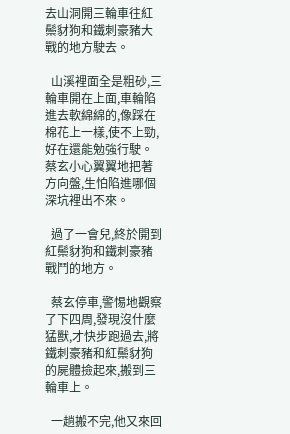去山洞開三輪車往紅鬃豺狗和鐵刺豪豬大戰的地方駛去。

  山溪裡面全是粗砂,三輪車開在上面,車輪陷進去軟綿綿的,像踩在棉花上一樣,使不上勁,好在還能勉強行駛。蔡玄小心翼翼地把著方向盤,生怕陷進哪個深坑裡出不來。

  過了一會兒,終於開到紅鬃豺狗和鐵刺豪豬戰鬥的地方。

  蔡玄停車,警惕地觀察了下四周,發現沒什麼猛獸,才快步跑過去,將鐵刺豪豬和紅鬃豺狗的屍體撿起來,搬到三輪車上。

  一趟搬不完,他又來回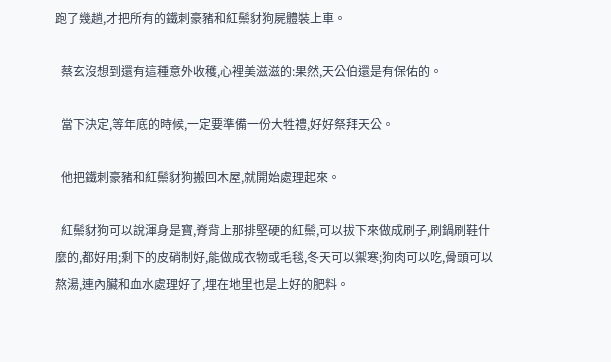跑了幾趟,才把所有的鐵刺豪豬和紅鬃豺狗屍體裝上車。

  蔡玄沒想到還有這種意外收穫,心裡美滋滋的:果然,天公伯還是有保佑的。

  當下決定,等年底的時候,一定要準備一份大牲禮,好好祭拜天公。

  他把鐵刺豪豬和紅鬃豺狗搬回木屋,就開始處理起來。

  紅鬃豺狗可以說渾身是寶,脊背上那排堅硬的紅鬃,可以拔下來做成刷子,刷鍋刷鞋什麼的,都好用;剩下的皮硝制好,能做成衣物或毛毯,冬天可以禦寒;狗肉可以吃,骨頭可以熬湯,連內臟和血水處理好了,埋在地里也是上好的肥料。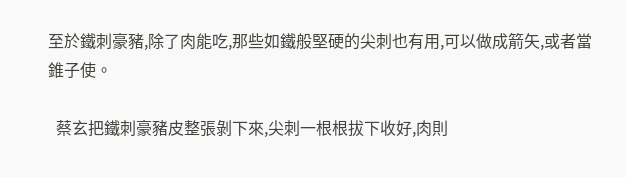至於鐵刺豪豬,除了肉能吃,那些如鐵般堅硬的尖刺也有用,可以做成箭矢,或者當錐子使。

  蔡玄把鐵刺豪豬皮整張剝下來,尖刺一根根拔下收好,肉則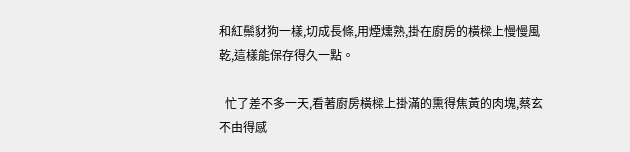和紅鬃豺狗一樣,切成長條,用煙燻熟,掛在廚房的橫樑上慢慢風乾,這樣能保存得久一點。

  忙了差不多一天,看著廚房橫樑上掛滿的熏得焦黃的肉塊,蔡玄不由得感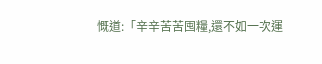慨道:「辛辛苦苦囤糧,還不如一次運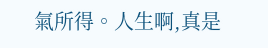氣所得。人生啊,真是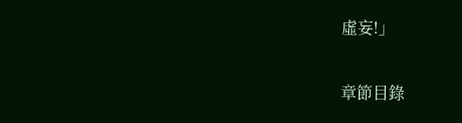虛妄!」

章節目錄